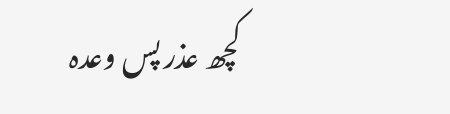کچھ عذر پس وعدہ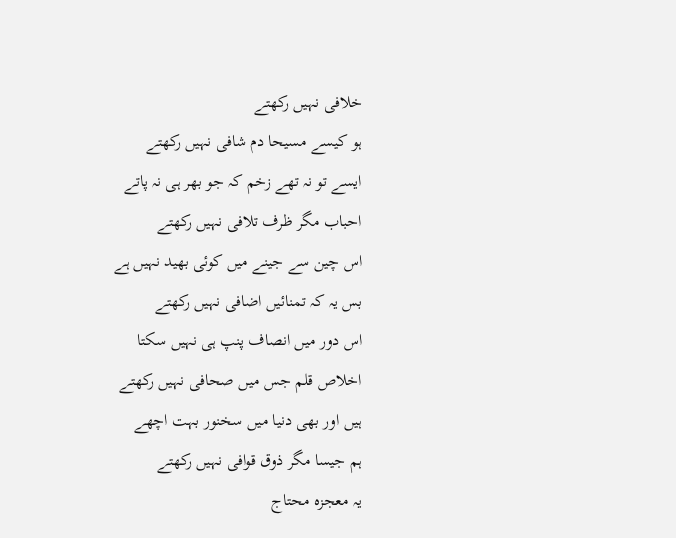خلافی نہیں رکھتے
ہو کیسے مسیحا دم شافی نہیں رکھتے
ایسے تو نہ تھے زخم کہ جو بھر ہی نہ پاتے
احباب مگر ظرف تلافی نہیں رکھتے
اس چین سے جینے میں کوئی بھید نہیں ہے
بس یہ کہ تمنائیں اضافی نہیں رکھتے
اس دور میں انصاف پنپ ہی نہیں سکتا
اخلاص قلم جس میں صحافی نہیں رکھتے
ہیں اور بھی دنیا میں سخنور بہت اچھے
ہم جیسا مگر ذوق قوافی نہیں رکھتے
یہ معجزہ محتاج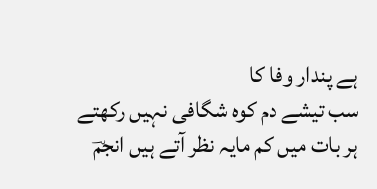ہے پندار وفا کا
سب تیشے دم کوہ شگافی نہیں رکھتے
ہر بات میں کم مایہ نظر آتے ہیں انجمؔ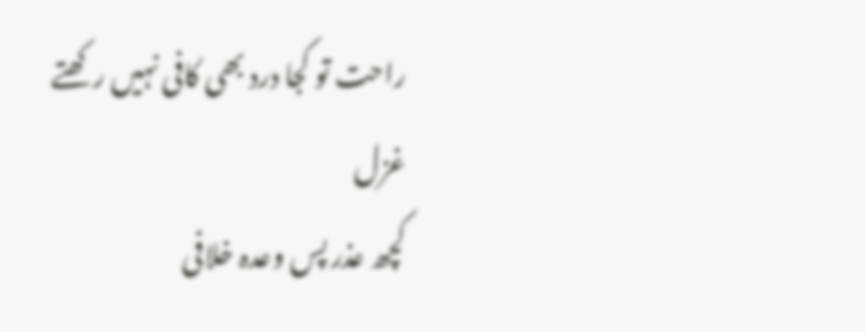راحت تو کجا درد بھی کافی نہیں رکھتے
غزل
کچھ عذر پس وعدہ خلافی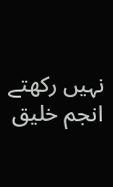نہیں رکھتے
انجم خلیق